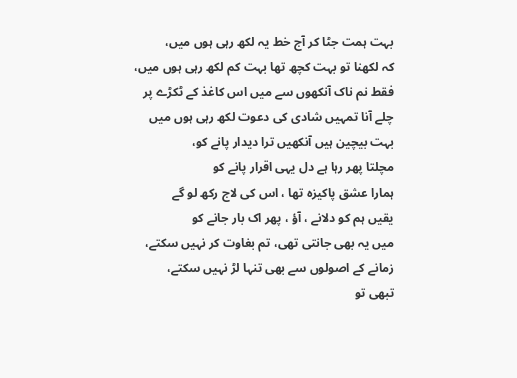بہت ہمت جٹا کر آج خط یہ لکھ رہی ہوں میں،
کہ لکھنا تو بہت کچھ تھا بہت کم لکھ رہی ہوں میں،
فقط نم ناک آنکھوں سے میں اس کاغذ کے ٹکڑے پر
چلے آنا تمہیں شادی کی دعوت لکھ رہی ہوں میں
بہت بیچین ہیں آنکھیں ترا دیدار پانے کو،
مچلتا پھر رہا ہے دل یہی اقرار پانے کو
ہمارا عشق پاکیزہ تھا ، اس کی لاج رکھ لو گے
یقیں ہم کو دلانے ، آؤ ، پھر اک بار جانے کو
میں یہ بھی جانتی تھی، تم بغاوت کر نہیں سکتے،
زمانے کے اصولوں سے بھی تنہا لڑ نہیں سکتے،
تبھی تو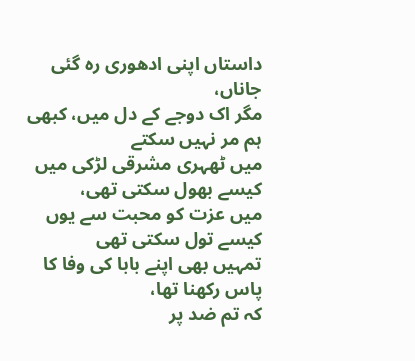داستاں اپنی ادھوری رہ گئی جاناں،
مگر اک دوجے کے دل میں، کبھی ہم مر نہیں سکتے
میں ٹھہری مشرقی لڑکی میں کیسے بھول سکتی تھی،
میں عزت کو محبت سے یوں کیسے تول سکتی تھی
تمہیں بھی اپنے بابا کی وفا کا پاس رکھنا تھا،
کہ تم ضد پر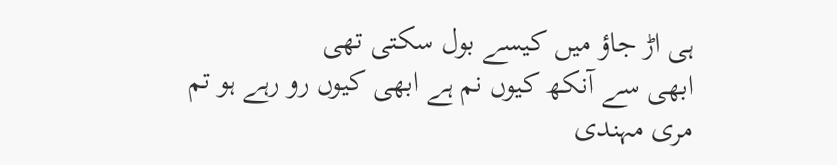ہی اڑ جاؤ میں کیسے بول سکتی تھی
ابھی سے آنکھ کیوں نم ہے ابھی کیوں رو رہے ہو تم
مری مہندی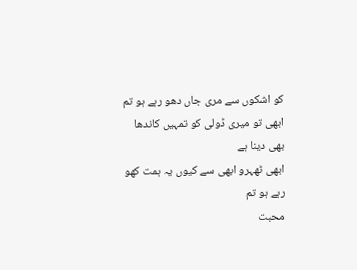کو اشکوں سے مری جاں دھو رہے ہو تم
ابھی تو میری ڈولی کو تمہیں کاندھا بھی دینا ہے
ابھی ٹھہرو ابھی سے کیوں یہ ہمت کھو رہے ہو تم
محبت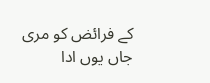کے فرائض کو مری جاں یوں ادا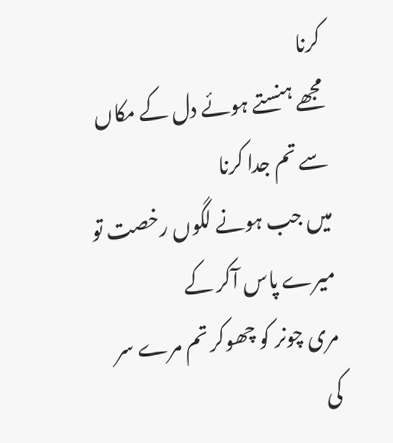کرنا
مجھے ہنستے ہوئے دل کے مکاں سے تم جدا کرنا
میں جب ہونے لگوں رخصت تو میرے پاس آکر کے
مری چونر کو چھوکر تم مرے سر کی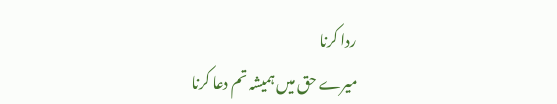ردا کرنا
میرے حق میں ہمیشہ تم دعا کرنا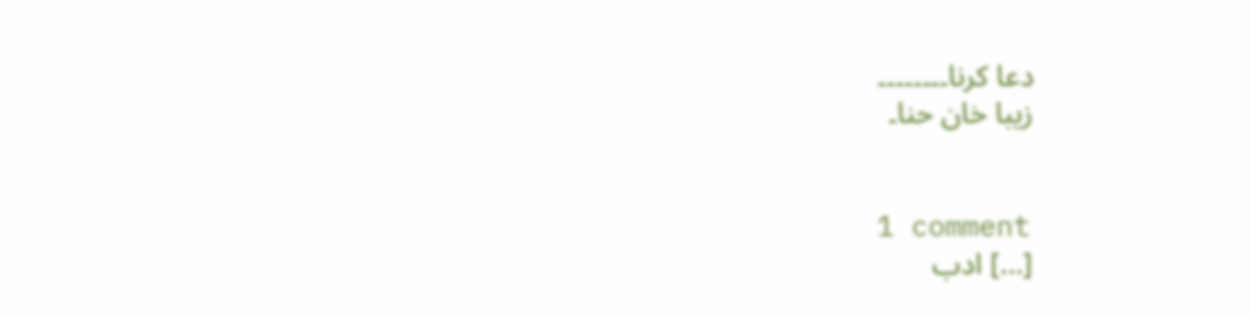دعا کرنا۔۔۔۔۔۔۔۔
زیبا خان حنا۔


1 comment
[…] ادب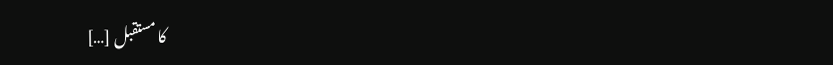کا مستقبل […]